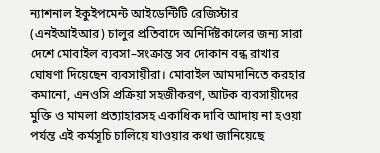ন্যাশনাল ইকুইপমেন্ট আইডেন্টিটি রেজিস্টার (এনইআইআর) চালুর প্রতিবাদে অনির্দিষ্টকালের জন্য সারা দেশে মোবাইল ব্যবসা–সংক্রান্ত সব দোকান বন্ধ রাখার ঘোষণা দিয়েছেন ব্যবসায়ীরা। মোবাইল আমদানিতে করহার কমানো, এনওসি প্রক্রিয়া সহজীকরণ, আটক ব্যবসায়ীদের মুক্তি ও মামলা প্রত্যাহারসহ একাধিক দাবি আদায় না হওয়া পর্যন্ত এই কর্মসূচি চালিয়ে যাওয়ার কথা জানিয়েছে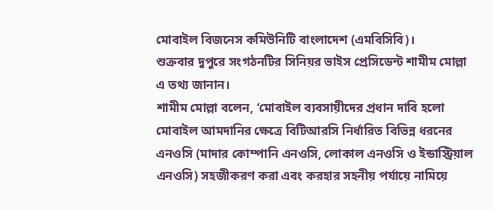মোবাইল বিজনেস কমিউনিটি বাংলাদেশ (এমবিসিবি)।
শুক্রবার দুপুরে সংগঠনটির সিনিয়র ভাইস প্রেসিডেন্ট শামীম মোল্লা এ তথ্য জানান।
শামীম মোল্লা বলেন, ‘মোবাইল ব্যবসায়ীদের প্রধান দাবি হলো মোবাইল আমদানির ক্ষেত্রে বিটিআরসি নির্ধারিত বিভিন্ন ধরনের এনওসি (মাদার কোম্পানি এনওসি, লোকাল এনওসি ও ইন্ডাস্ট্রিয়াল এনওসি) সহজীকরণ করা এবং করহার সহনীয় পর্যায়ে নামিয়ে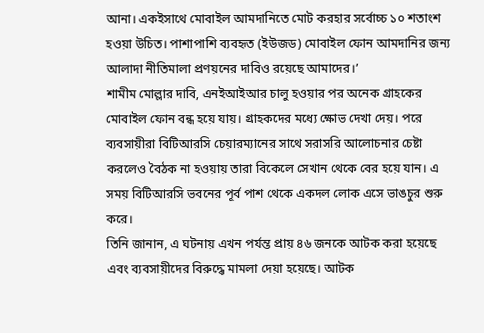আনা। একইসাথে মোবাইল আমদানিতে মোট করহার সর্বোচ্চ ১০ শতাংশ হওয়া উচিত। পাশাপাশি ব্যবহৃত (ইউজড) মোবাইল ফোন আমদানির জন্য আলাদা নীতিমালা প্রণয়নের দাবিও রয়েছে আমাদের।’
শামীম মোল্লার দাবি, এনইআইআর চালু হওয়ার পর অনেক গ্রাহকের মোবাইল ফোন বন্ধ হয়ে যায়। গ্রাহকদের মধ্যে ক্ষোভ দেখা দেয়। পরে ব্যবসায়ীরা বিটিআরসি চেয়ারম্যানের সাথে সরাসরি আলোচনার চেষ্টা করলেও বৈঠক না হওয়ায় তারা বিকেলে সেখান থেকে বের হয়ে যান। এ সময় বিটিআরসি ভবনের পূর্ব পাশ থেকে একদল লোক এসে ভাঙচুর শুরু করে।
তিনি জানান, এ ঘটনায় এখন পর্যন্ত প্রায় ৪৬ জনকে আটক করা হয়েছে এবং ব্যবসায়ীদের বিরুদ্ধে মামলা দেয়া হয়েছে। আটক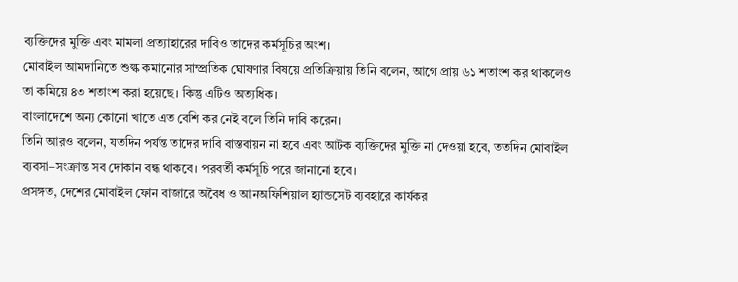ব্যক্তিদের মুক্তি এবং মামলা প্রত্যাহারের দাবিও তাদের কর্মসূচির অংশ।
মোবাইল আমদানিতে শুল্ক কমানোর সাম্প্রতিক ঘোষণার বিষয়ে প্রতিক্রিয়ায় তিনি বলেন, আগে প্রায় ৬১ শতাংশ কর থাকলেও তা কমিয়ে ৪৩ শতাংশ করা হয়েছে। কিন্তু এটিও অত্যধিক।
বাংলাদেশে অন্য কোনো খাতে এত বেশি কর নেই বলে তিনি দাবি করেন।
তিনি আরও বলেন, যতদিন পর্যন্ত তাদের দাবি বাস্তবায়ন না হবে এবং আটক ব্যক্তিদের মুক্তি না দেওয়া হবে, ততদিন মোবাইল ব্যবসা–সংক্রান্ত সব দোকান বন্ধ থাকবে। পরবর্তী কর্মসূচি পরে জানানো হবে।
প্রসঙ্গত, দেশের মোবাইল ফোন বাজারে অবৈধ ও আনঅফিশিয়াল হ্যান্ডসেট ব্যবহারে কার্যকর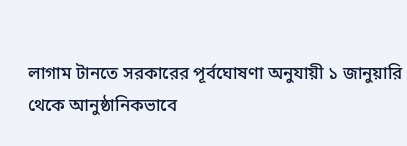লাগাম টানতে সরকারের পূর্বঘোষণা অনুযায়ী ১ জানুয়ারি থেকে আনুষ্ঠানিকভাবে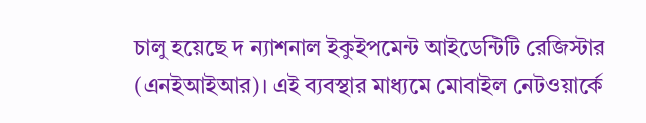চালু হয়েছে দ ন্যাশনাল ইকুইপমেন্ট আইডেন্টিটি রেজিস্টার (এনইআইআর)। এই ব্যবস্থার মাধ্যমে মোবাইল নেটওয়ার্কে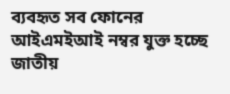ব্যবহৃত সব ফোনের আইএমইআই নম্বর যুক্ত হচ্ছে জাতীয়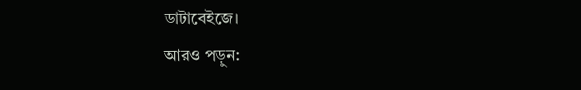ডাটাবেইজে।
আরও পড়ুন: